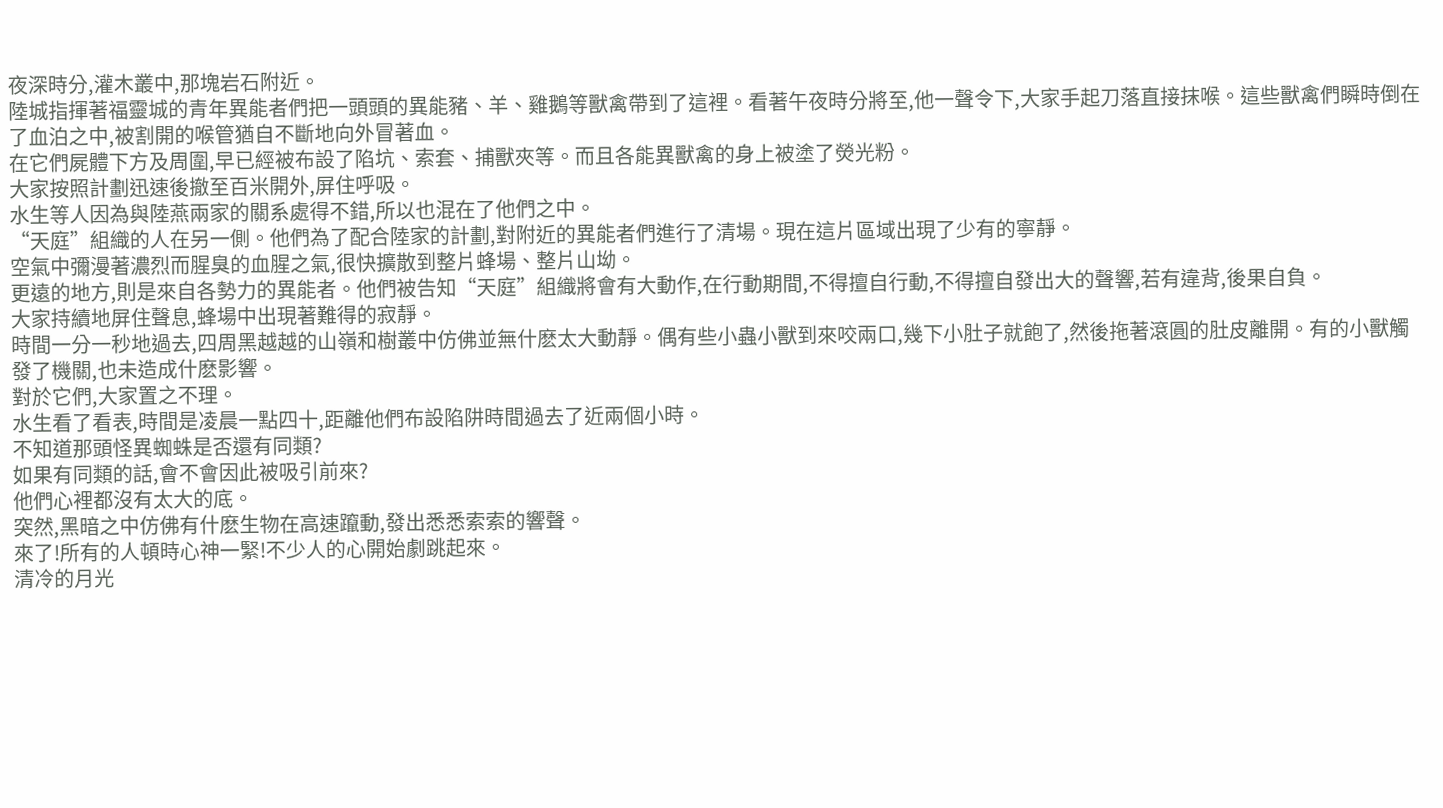夜深時分,灌木叢中,那塊岩石附近。
陸城指揮著福靈城的青年異能者們把一頭頭的異能豬、羊、雞鵝等獸禽帶到了這裡。看著午夜時分將至,他一聲令下,大家手起刀落直接抹喉。這些獸禽們瞬時倒在了血泊之中,被割開的喉管猶自不斷地向外冒著血。
在它們屍體下方及周圍,早已經被布設了陷坑、索套、捕獸夾等。而且各能異獸禽的身上被塗了熒光粉。
大家按照計劃迅速後撤至百米開外,屏住呼吸。
水生等人因為與陸燕兩家的關系處得不錯,所以也混在了他們之中。
“天庭”組織的人在另一側。他們為了配合陸家的計劃,對附近的異能者們進行了清場。現在這片區域出現了少有的寧靜。
空氣中彌漫著濃烈而腥臭的血腥之氣,很快擴散到整片蜂場、整片山坳。
更遠的地方,則是來自各勢力的異能者。他們被告知“天庭”組織將會有大動作,在行動期間,不得擅自行動,不得擅自發出大的聲響,若有違背,後果自負。
大家持續地屏住聲息,蜂場中出現著難得的寂靜。
時間一分一秒地過去,四周黑越越的山嶺和樹叢中仿佛並無什麽太大動靜。偶有些小蟲小獸到來咬兩口,幾下小肚子就飽了,然後拖著滾圓的肚皮離開。有的小獸觸發了機關,也未造成什麽影響。
對於它們,大家置之不理。
水生看了看表,時間是凌晨一點四十,距離他們布設陷阱時間過去了近兩個小時。
不知道那頭怪異蜘蛛是否還有同類?
如果有同類的話,會不會因此被吸引前來?
他們心裡都沒有太大的底。
突然,黑暗之中仿佛有什麽生物在高速躥動,發出悉悉索索的響聲。
來了!所有的人頓時心神一緊!不少人的心開始劇跳起來。
清冷的月光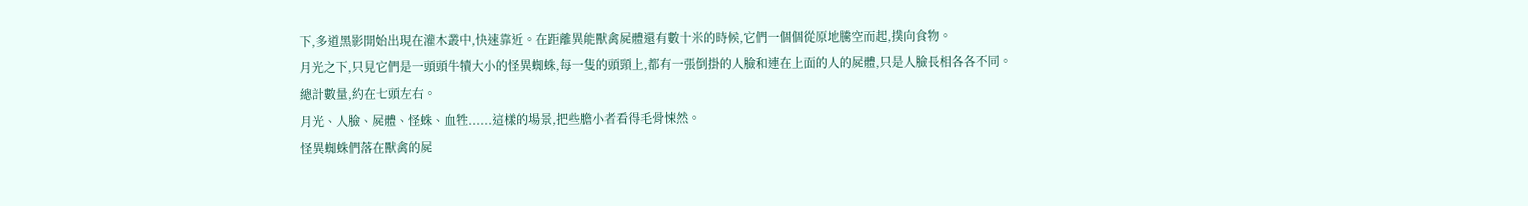下,多道黑影開始出現在灌木叢中,快速靠近。在距離異能獸禽屍體還有數十米的時候,它們一個個從原地騰空而起,撲向食物。
月光之下,只見它們是一頭頭牛犢大小的怪異蜘蛛,每一隻的頭頸上,都有一張倒掛的人臉和連在上面的人的屍體,只是人臉長相各各不同。
總計數量,約在七頭左右。
月光、人臉、屍體、怪蛛、血牲......這樣的場景,把些膽小者看得毛骨悚然。
怪異蜘蛛們落在獸禽的屍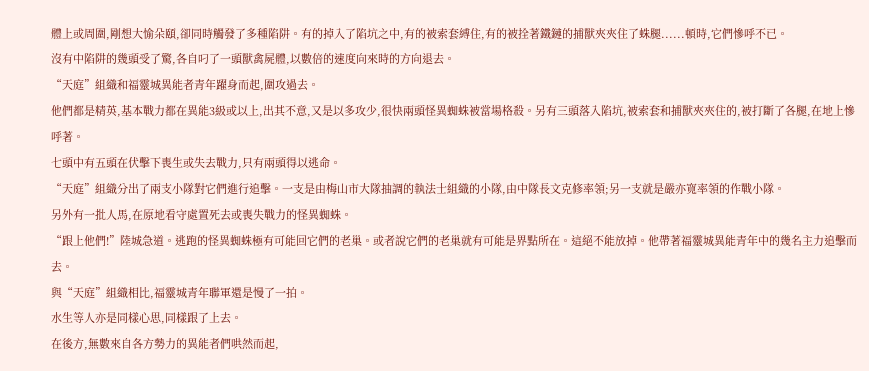體上或周圍,剛想大愉朵頤,卻同時觸發了多種陷阱。有的掉入了陷坑之中,有的被索套縛住,有的被拴著鐵鏈的捕獸夾夾住了蛛腿......頓時,它們慘呼不已。
沒有中陷阱的幾頭受了驚,各自叼了一頭獸禽屍體,以數倍的速度向來時的方向退去。
“天庭”組織和福靈城異能者青年躍身而起,圍攻過去。
他們都是精英,基本戰力都在異能3級或以上,出其不意,又是以多攻少,很快兩頭怪異蜘蛛被當場格殺。另有三頭落入陷坑,被索套和捕獸夾夾住的,被打斷了各腿,在地上慘呼著。
七頭中有五頭在伏擊下喪生或失去戰力,只有兩頭得以逃命。
“天庭”組織分出了兩支小隊對它們進行追擊。一支是由梅山市大隊抽調的執法士組織的小隊,由中隊長文克修率領;另一支就是嚴亦寬率領的作戰小隊。
另外有一批人馬,在原地看守處置死去或喪失戰力的怪異蜘蛛。
“跟上他們!”陸城急道。逃跑的怪異蜘蛛極有可能回它們的老巢。或者說它們的老巢就有可能是界點所在。這絕不能放掉。他帶著福靈城異能青年中的幾名主力追擊而去。
與“天庭”組織相比,福靈城青年聯軍還是慢了一拍。
水生等人亦是同樣心思,同樣跟了上去。
在後方,無數來自各方勢力的異能者們哄然而起,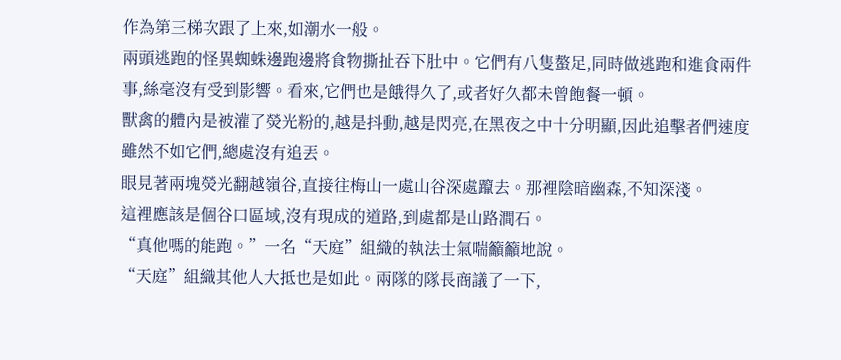作為第三梯次跟了上來,如潮水一般。
兩頭逃跑的怪異蜘蛛邊跑邊將食物撕扯吞下肚中。它們有八隻螯足,同時做逃跑和進食兩件事,絲毫沒有受到影響。看來,它們也是餓得久了,或者好久都未曾飽餐一頓。
獸禽的體內是被灌了熒光粉的,越是抖動,越是閃亮,在黑夜之中十分明顯,因此追擊者們速度雖然不如它們,總處沒有追丟。
眼見著兩塊熒光翻越嶺谷,直接往梅山一處山谷深處躥去。那裡陰暗幽森,不知深淺。
這裡應該是個谷口區域,沒有現成的道路,到處都是山路澗石。
“真他嗎的能跑。”一名“天庭”組織的執法士氣喘籲籲地說。
“天庭”組織其他人大抵也是如此。兩隊的隊長商議了一下,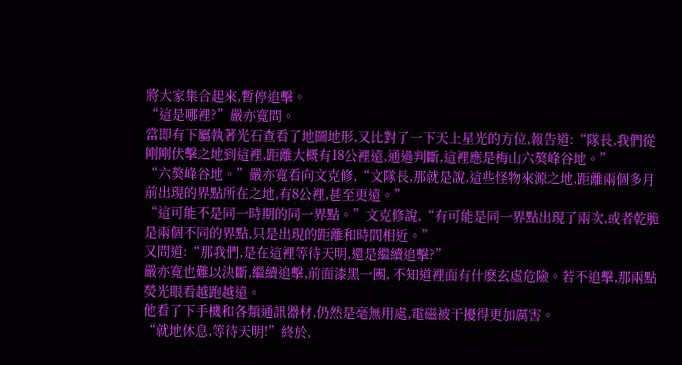將大家集合起來,暫停追擊。
“這是哪裡?”嚴亦寬問。
當即有下屬執著光石查看了地圖地形,又比對了一下天上星光的方位,報告道:“隊長,我們從剛剛伏擊之地到這裡,距離大概有18公裡遠,通過判斷,這裡應是梅山六獒峰谷地。”
“六獒峰谷地。”嚴亦寬看向文克修,“文隊長,那就是說,這些怪物來源之地,距離兩個多月前出現的界點所在之地,有8公裡,甚至更遠。”
“這可能不是同一時期的同一界點。”文克修說,“有可能是同一界點出現了兩次,或者乾脆是兩個不同的界點,只是出現的距離和時間相近。”
又問道:“那我們,是在這裡等待天明,還是繼續追擊?”
嚴亦寬也難以決斷,繼續追擊,前面漆黑一團, 不知道裡面有什麽玄虛危險。若不追擊,那兩點熒光眼看越跑越遠。
他看了下手機和各類通訊器材,仍然是毫無用處,電磁被干擾得更加厲害。
“就地休息,等待天明!”終於,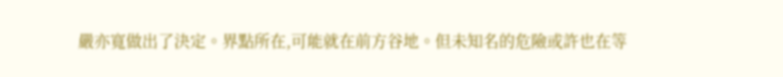嚴亦寬做出了決定。界點所在,可能就在前方谷地。但未知名的危險或許也在等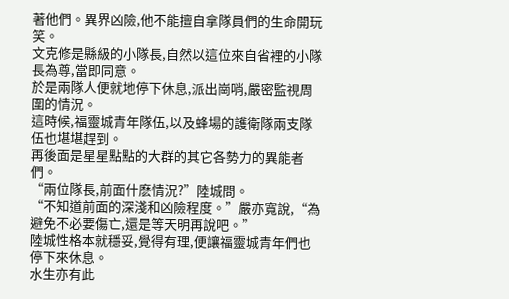著他們。異界凶險,他不能擅自拿隊員們的生命開玩笑。
文克修是縣級的小隊長,自然以這位來自省裡的小隊長為尊,當即同意。
於是兩隊人便就地停下休息,派出崗哨,嚴密監視周圍的情況。
這時候,福靈城青年隊伍,以及蜂場的護衛隊兩支隊伍也堪堪趕到。
再後面是星星點點的大群的其它各勢力的異能者們。
“兩位隊長,前面什麽情況?”陸城問。
“不知道前面的深淺和凶險程度。”嚴亦寬說,“為避免不必要傷亡,還是等天明再說吧。”
陸城性格本就穩妥,覺得有理,便讓福靈城青年們也停下來休息。
水生亦有此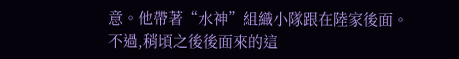意。他帶著“水神”組織小隊跟在陸家後面。
不過,稍頃之後後面來的這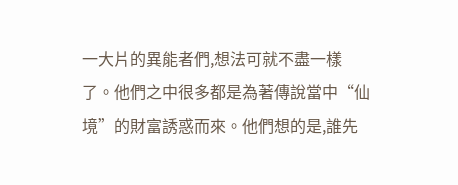一大片的異能者們,想法可就不盡一樣了。他們之中很多都是為著傳說當中“仙境”的財富誘惑而來。他們想的是,誰先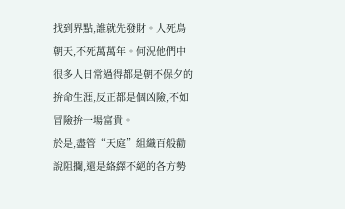找到界點,誰就先發財。人死鳥朝天,不死萬萬年。何況他們中很多人日常過得都是朝不保夕的拚命生涯,反正都是個凶險,不如冒險拚一場富貴。
於是,盡管“天庭”組織百般勸說阻攔,還是絡繹不絕的各方勢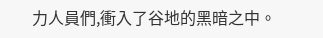力人員們,衝入了谷地的黑暗之中。